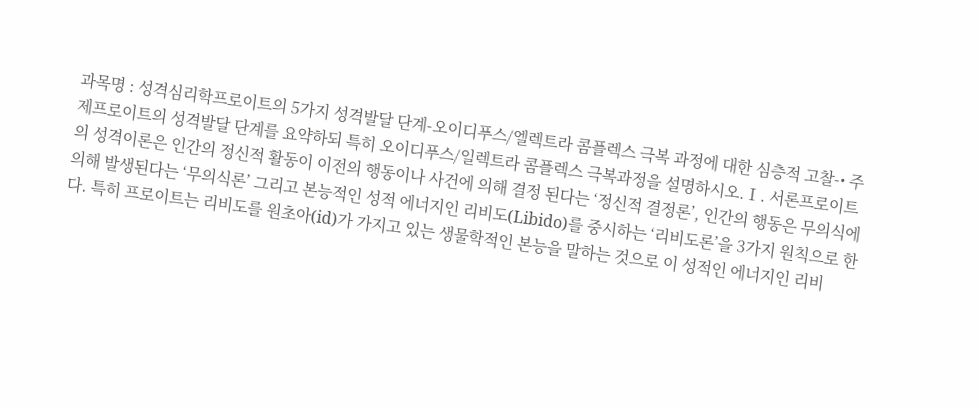과목명 : 성격심리학프로이트의 5가지 성격발달 단계-오이디푸스/엘렉트라 콤플렉스 극복 과정에 대한 심층적 고찰-• 주제프로이트의 성격발달 단계를 요약하되 특히 오이디푸스/일렉트라 콤플렉스 극복과정을 설명하시오.Ⅰ. 서론프로이트의 성격이론은 인간의 정신적 활동이 이전의 행동이나 사건에 의해 결정 된다는 ‘정신적 결정론’, 인간의 행동은 무의식에 의해 발생된다는 ‘무의식론’ 그리고 본능적인 성적 에너지인 리비도(Libido)를 중시하는 ‘리비도론’을 3가지 원칙으로 한다. 특히 프로이트는 리비도를 원초아(id)가 가지고 있는 생물학적인 본능을 말하는 것으로 이 성적인 에너지인 리비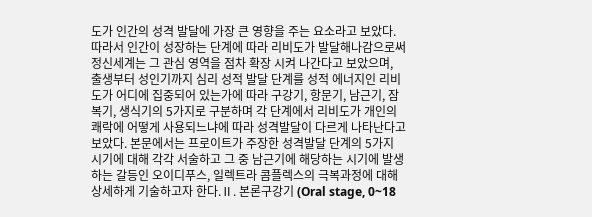도가 인간의 성격 발달에 가장 큰 영향을 주는 요소라고 보았다.따라서 인간이 성장하는 단계에 따라 리비도가 발달해나감으로써 정신세계는 그 관심 영역을 점차 확장 시켜 나간다고 보았으며, 출생부터 성인기까지 심리 성적 발달 단계를 성적 에너지인 리비도가 어디에 집중되어 있는가에 따라 구강기, 항문기, 남근기, 잠복기, 생식기의 5가지로 구분하며 각 단계에서 리비도가 개인의 쾌락에 어떻게 사용되느냐에 따라 성격발달이 다르게 나타난다고 보았다. 본문에서는 프로이트가 주장한 성격발달 단계의 5가지 시기에 대해 각각 서술하고 그 중 남근기에 해당하는 시기에 발생하는 갈등인 오이디푸스, 일렉트라 콤플렉스의 극복과정에 대해 상세하게 기술하고자 한다.Ⅱ. 본론구강기 (Oral stage, 0~18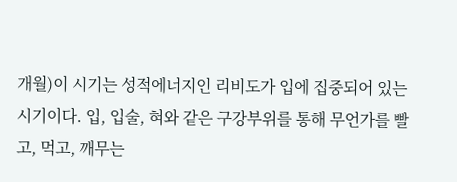개월)이 시기는 성적에너지인 리비도가 입에 집중되어 있는 시기이다. 입, 입술, 혀와 같은 구강부위를 통해 무언가를 빨고, 먹고, 깨무는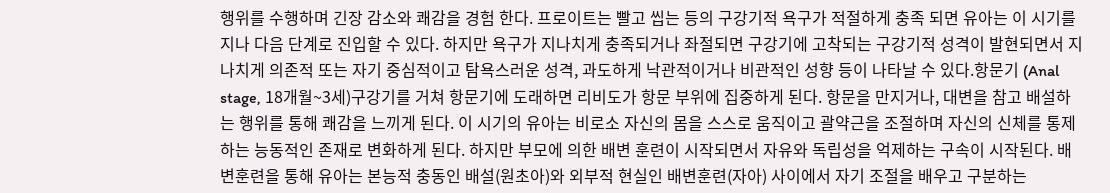행위를 수행하며 긴장 감소와 쾌감을 경험 한다. 프로이트는 빨고 씹는 등의 구강기적 욕구가 적절하게 충족 되면 유아는 이 시기를 지나 다음 단계로 진입할 수 있다. 하지만 욕구가 지나치게 충족되거나 좌절되면 구강기에 고착되는 구강기적 성격이 발현되면서 지나치게 의존적 또는 자기 중심적이고 탐욕스러운 성격, 과도하게 낙관적이거나 비관적인 성향 등이 나타날 수 있다.항문기 (Anal stage, 18개월~3세)구강기를 거쳐 항문기에 도래하면 리비도가 항문 부위에 집중하게 된다. 항문을 만지거나, 대변을 참고 배설하는 행위를 통해 쾌감을 느끼게 된다. 이 시기의 유아는 비로소 자신의 몸을 스스로 움직이고 괄약근을 조절하며 자신의 신체를 통제하는 능동적인 존재로 변화하게 된다. 하지만 부모에 의한 배변 훈련이 시작되면서 자유와 독립성을 억제하는 구속이 시작된다. 배변훈련을 통해 유아는 본능적 충동인 배설(원초아)와 외부적 현실인 배변훈련(자아) 사이에서 자기 조절을 배우고 구분하는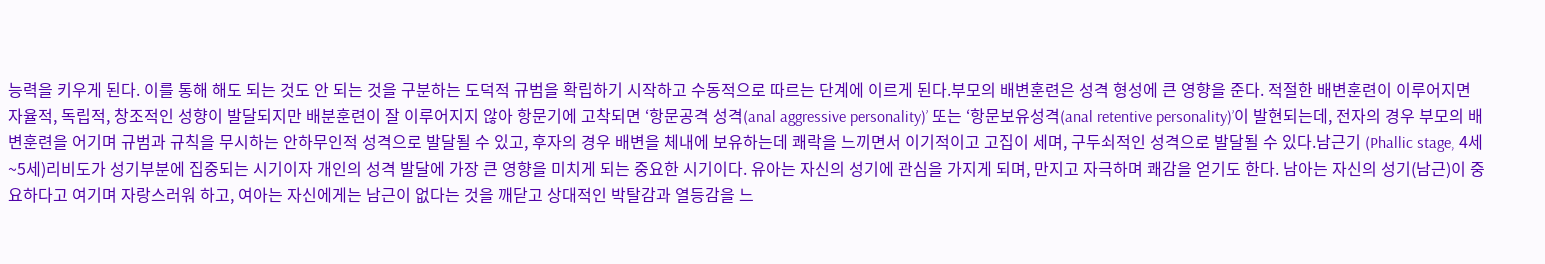능력을 키우게 된다. 이를 통해 해도 되는 것도 안 되는 것을 구분하는 도덕적 규범을 확립하기 시작하고 수동적으로 따르는 단계에 이르게 된다.부모의 배변훈련은 성격 형성에 큰 영향을 준다. 적절한 배변훈련이 이루어지면 자율적, 독립적, 창조적인 성향이 발달되지만 배분훈련이 잘 이루어지지 않아 항문기에 고착되면 ‘항문공격 성격(anal aggressive personality)’ 또는 ‘항문보유성격(anal retentive personality)’이 발현되는데, 전자의 경우 부모의 배변훈련을 어기며 규범과 규칙을 무시하는 안하무인적 성격으로 발달될 수 있고, 후자의 경우 배변을 체내에 보유하는데 쾌락을 느끼면서 이기적이고 고집이 세며, 구두쇠적인 성격으로 발달될 수 있다.남근기 (Phallic stage, 4세~5세)리비도가 성기부분에 집중되는 시기이자 개인의 성격 발달에 가장 큰 영향을 미치게 되는 중요한 시기이다. 유아는 자신의 성기에 관심을 가지게 되며, 만지고 자극하며 쾌감을 얻기도 한다. 남아는 자신의 성기(남근)이 중요하다고 여기며 자랑스러워 하고, 여아는 자신에게는 남근이 없다는 것을 깨닫고 상대적인 박탈감과 열등감을 느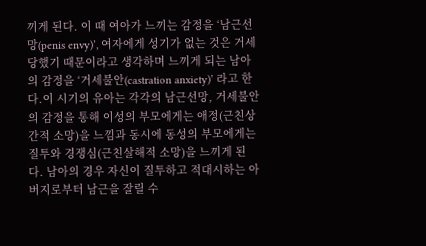끼게 된다. 이 때 여아가 느끼는 감정을 ‘남근선망(penis envy)’, 여자에게 성기가 없는 것은 거세 당했기 때문이라고 생각하며 느끼게 되는 남아의 감정을 ‘거세불안(castration anxiety)’ 라고 한다.이 시기의 유아는 각각의 남근선망, 거세불안의 감정을 통해 이성의 부모에게는 애정(근친상간적 소망)을 느낌과 동시에 동성의 부모에게는 질투와 경쟁심(근친살해적 소망)을 느끼게 된다. 남아의 경우 자신이 질투하고 적대시하는 아버지로부터 남근을 잘릴 수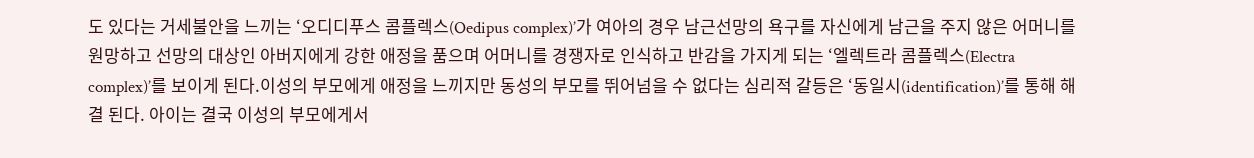도 있다는 거세불안을 느끼는 ‘오디디푸스 콤플렉스(Oedipus complex)’가 여아의 경우 남근선망의 욕구를 자신에게 남근을 주지 않은 어머니를 원망하고 선망의 대상인 아버지에게 강한 애정을 품으며 어머니를 경쟁자로 인식하고 반감을 가지게 되는 ‘엘렉트라 콤플렉스(Electra complex)’를 보이게 된다.이성의 부모에게 애정을 느끼지만 동성의 부모를 뛰어넘을 수 없다는 심리적 갈등은 ‘동일시(identification)’를 통해 해결 된다. 아이는 결국 이성의 부모에게서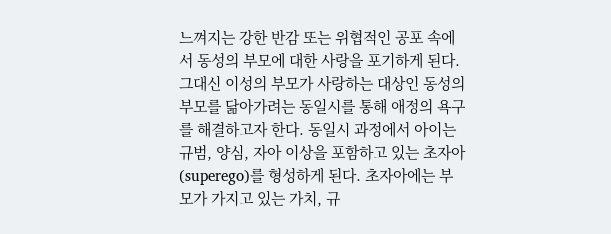느껴지는 강한 반감 또는 위협적인 공포 속에서 동성의 부모에 대한 사랑을 포기하게 된다. 그대신 이성의 부모가 사랑하는 대상인 동성의 부모를 닮아가려는 동일시를 통해 애정의 욕구를 해결하고자 한다. 동일시 과정에서 아이는 규범, 양심, 자아 이상을 포함하고 있는 초자아(superego)를 형성하게 된다. 초자아에는 부모가 가지고 있는 가치, 규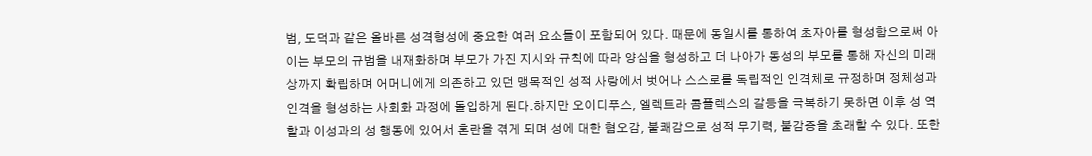범, 도덕과 같은 올바른 성격형성에 중요한 여러 요소들이 포함되어 있다. 때문에 동일시를 통하여 초자아를 형성함으로써 아이는 부모의 규범을 내재화하며 부모가 가진 지시와 규칙에 따라 양심을 형성하고 더 나아가 동성의 부모를 통해 자신의 미래상까지 확립하며 어머니에게 의존하고 있던 맹목적인 성적 사랑에서 벗어나 스스로를 독립적인 인격체로 규정하며 정체성과 인격을 형성하는 사회화 과정에 돌입하게 된다.하지만 오이디푸스, 엘렉트라 콤플렉스의 갈등을 극복하기 못하면 이후 성 역할과 이성과의 성 행동에 있어서 혼란을 겪게 되며 성에 대한 혐오감, 불쾌감으로 성적 무기력, 불감증을 초래할 수 있다. 또한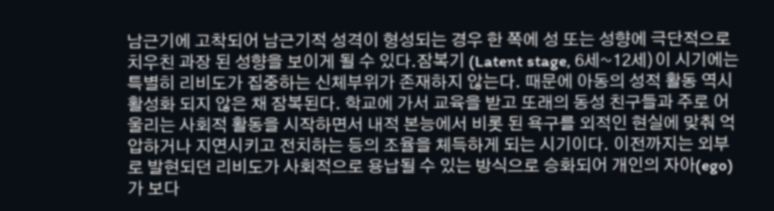남근기에 고착되어 남근기적 성격이 형성되는 경우 한 쪽에 성 또는 성향에 극단적으로 치우친 과장 된 성향을 보이게 될 수 있다.잠복기 (Latent stage, 6세~12세)이 시기에는 특별히 리비도가 집중하는 신체부위가 존재하지 않는다. 때문에 아동의 성적 활동 역시 활성화 되지 않은 채 잠복된다. 학교에 가서 교육을 받고 또래의 동성 친구들과 주로 어울리는 사회적 활동을 시작하면서 내적 본능에서 비롯 된 욕구를 외적인 현실에 맞춰 억압하거나 지연시키고 전치하는 등의 조율을 체득하게 되는 시기이다. 이전까지는 외부로 발현되던 리비도가 사회적으로 용납될 수 있는 방식으로 승화되어 개인의 자아(ego)가 보다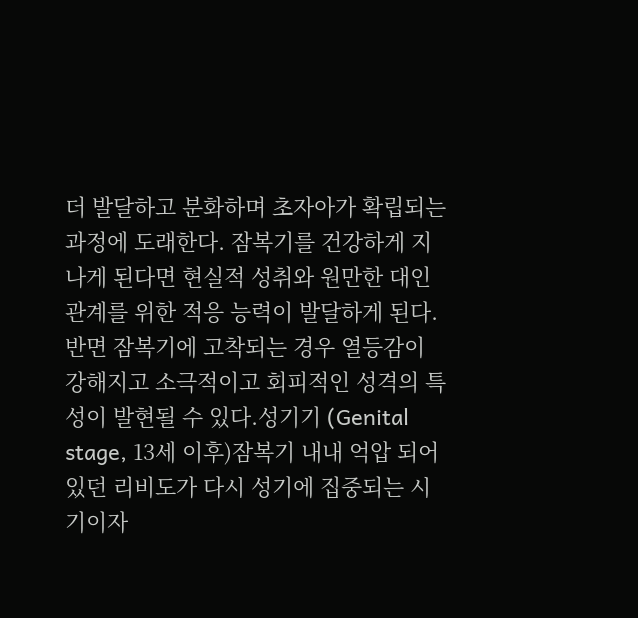더 발달하고 분화하며 초자아가 확립되는 과정에 도래한다. 잠복기를 건강하게 지나게 된다면 현실적 성취와 원만한 대인관계를 위한 적응 능력이 발달하게 된다. 반면 잠복기에 고착되는 경우 열등감이 강해지고 소극적이고 회피적인 성격의 특성이 발현될 수 있다.성기기 (Genital stage, 13세 이후)잠복기 내내 억압 되어있던 리비도가 다시 성기에 집중되는 시기이자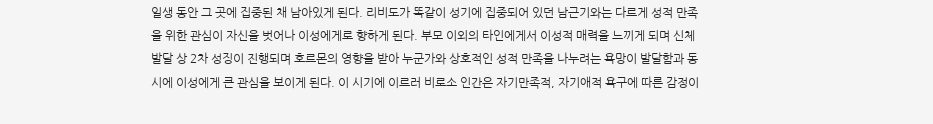일생 동안 그 곳에 집중된 채 남아있게 된다. 리비도가 똑같이 성기에 집중되어 있던 남근기와는 다르게 성적 만족을 위한 관심이 자신을 벗어나 이성에게로 향하게 된다. 부모 이외의 타인에게서 이성적 매력을 느끼게 되며 신체 발달 상 2차 성징이 진행되며 호르몬의 영향을 받아 누군가와 상호적인 성적 만족을 나누려는 욕망이 발달함과 동시에 이성에게 큰 관심을 보이게 된다. 이 시기에 이르러 비로소 인간은 자기만족적, 자기애적 욕구에 따른 감정이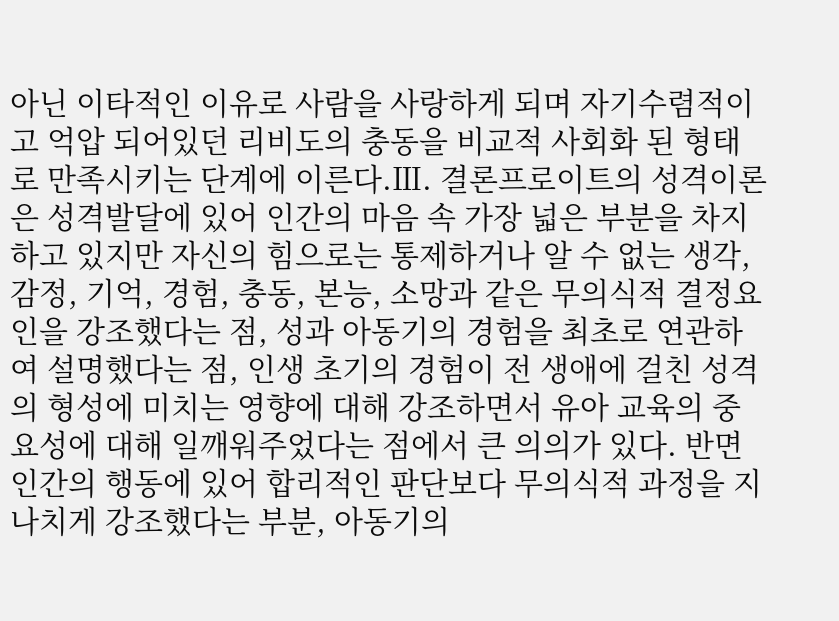아닌 이타적인 이유로 사람을 사랑하게 되며 자기수렴적이고 억압 되어있던 리비도의 충동을 비교적 사회화 된 형태로 만족시키는 단계에 이른다.Ⅲ. 결론프로이트의 성격이론은 성격발달에 있어 인간의 마음 속 가장 넓은 부분을 차지하고 있지만 자신의 힘으로는 통제하거나 알 수 없는 생각, 감정, 기억, 경험, 충동, 본능, 소망과 같은 무의식적 결정요인을 강조했다는 점, 성과 아동기의 경험을 최초로 연관하여 설명했다는 점, 인생 초기의 경험이 전 생애에 걸친 성격의 형성에 미치는 영향에 대해 강조하면서 유아 교육의 중요성에 대해 일깨워주었다는 점에서 큰 의의가 있다. 반면 인간의 행동에 있어 합리적인 판단보다 무의식적 과정을 지나치게 강조했다는 부분, 아동기의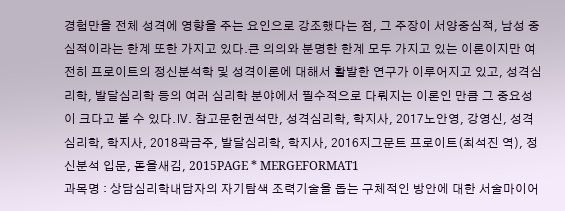경험만을 전체 성격에 영향을 주는 요인으로 강조했다는 점, 그 주장이 서양중심적, 남성 중심적이라는 한계 또한 가지고 있다.큰 의의와 분명한 한계 모두 가지고 있는 이론이지만 여전히 프로이트의 정신분석학 및 성격이론에 대해서 활발한 연구가 이루어지고 있고, 성격심리학, 발달심리학 등의 여러 심리학 분야에서 필수적으로 다뤄지는 이론인 만큼 그 중요성이 크다고 볼 수 있다.Ⅳ. 참고문헌권석만, 성격심리학, 학지사, 2017노안영, 강영신, 성격심리학, 학지사, 2018곽금주, 발달심리학, 학지사, 2016지그문트 프로이트(최석진 역), 정신분석 입문, 돋을새김, 2015PAGE * MERGEFORMAT1
과목명 : 상담심리학내담자의 자기탐색 조력기술을 돕는 구체적인 방안에 대한 서술마이어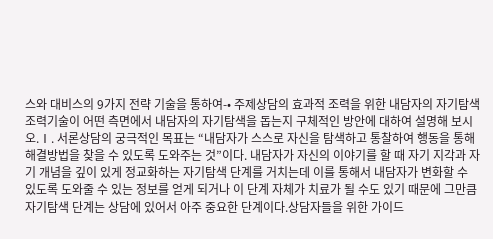스와 대비스의 9가지 전략 기술을 통하여-• 주제상담의 효과적 조력을 위한 내담자의 자기탐색 조력기술이 어떤 측면에서 내담자의 자기탐색을 돕는지 구체적인 방안에 대하여 설명해 보시오.Ⅰ. 서론상담의 궁극적인 목표는 “내담자가 스스로 자신을 탐색하고 통찰하여 행동을 통해 해결방법을 찾을 수 있도록 도와주는 것”이다. 내담자가 자신의 이야기를 할 때 자기 지각과 자기 개념을 깊이 있게 정교화하는 자기탐색 단계를 거치는데 이를 통해서 내담자가 변화할 수 있도록 도와줄 수 있는 정보를 얻게 되거나 이 단계 자체가 치료가 될 수도 있기 때문에 그만큼 자기탐색 단계는 상담에 있어서 아주 중요한 단계이다.상담자들을 위한 가이드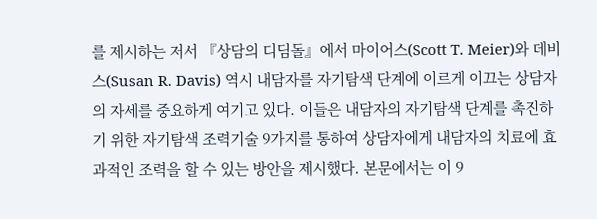를 제시하는 저서 『상담의 디딤돌』에서 마이어스(Scott T. Meier)와 데비스(Susan R. Davis) 역시 내담자를 자기탐색 단계에 이르게 이끄는 상담자의 자세를 중요하게 여기고 있다. 이들은 내담자의 자기탐색 단계를 촉진하기 위한 자기탐색 조력기술 9가지를 통하여 상담자에게 내담자의 치료에 효과적인 조력을 할 수 있는 방안을 제시했다. 본문에서는 이 9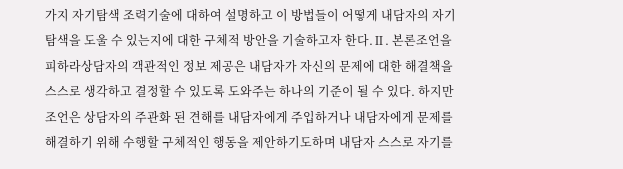가지 자기탐색 조력기술에 대하여 설명하고 이 방법들이 어떻게 내담자의 자기탐색을 도울 수 있는지에 대한 구체적 방안을 기술하고자 한다.Ⅱ. 본론조언을 피하라상담자의 객관적인 정보 제공은 내담자가 자신의 문제에 대한 해결책을 스스로 생각하고 결정할 수 있도록 도와주는 하나의 기준이 될 수 있다. 하지만 조언은 상담자의 주관화 된 견해를 내담자에게 주입하거나 내담자에게 문제를 해결하기 위해 수행할 구체적인 행동을 제안하기도하며 내담자 스스로 자기를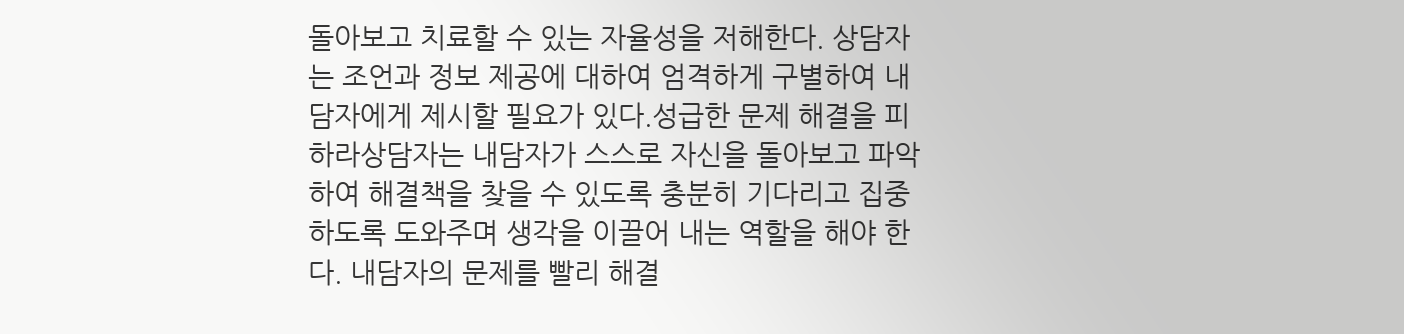돌아보고 치료할 수 있는 자율성을 저해한다. 상담자는 조언과 정보 제공에 대하여 엄격하게 구별하여 내담자에게 제시할 필요가 있다.성급한 문제 해결을 피하라상담자는 내담자가 스스로 자신을 돌아보고 파악하여 해결책을 찾을 수 있도록 충분히 기다리고 집중하도록 도와주며 생각을 이끌어 내는 역할을 해야 한다. 내담자의 문제를 빨리 해결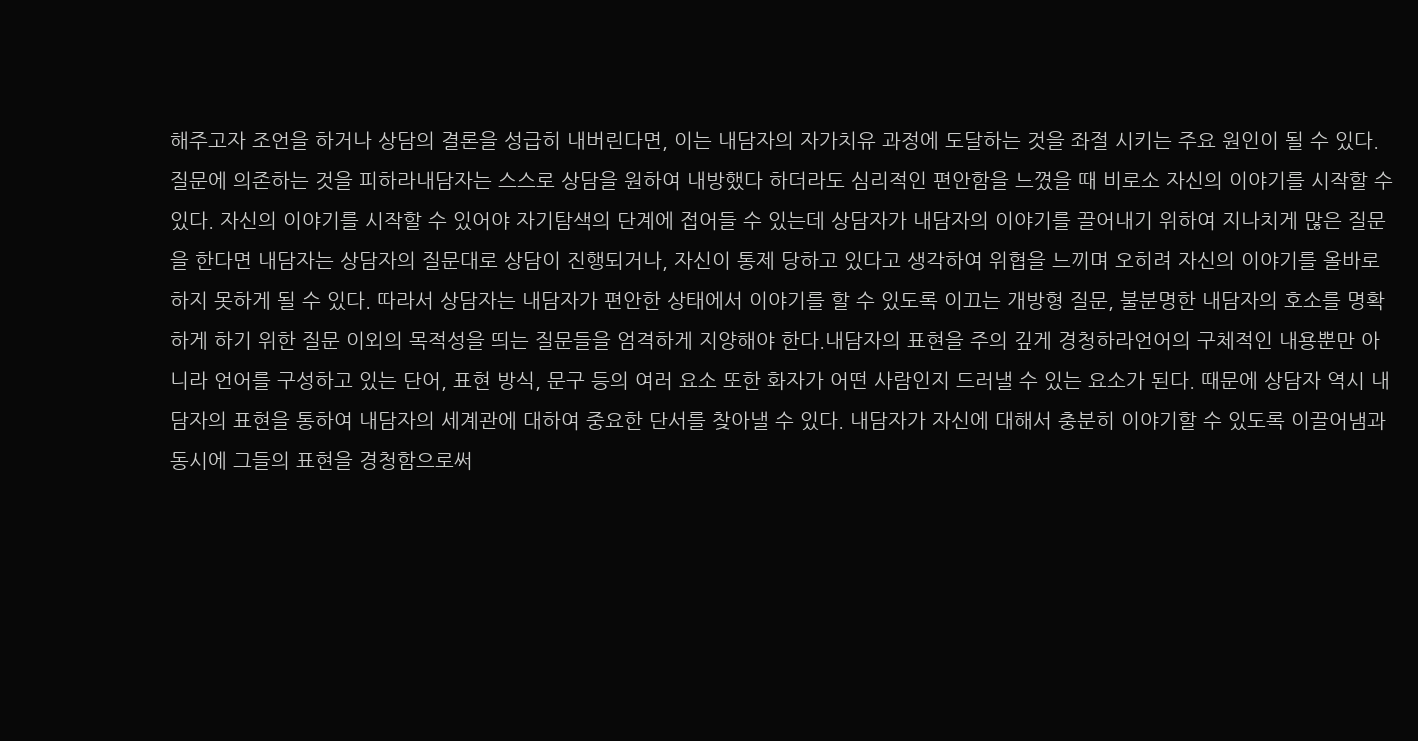해주고자 조언을 하거나 상담의 결론을 성급히 내버린다면, 이는 내담자의 자가치유 과정에 도달하는 것을 좌절 시키는 주요 원인이 될 수 있다.질문에 의존하는 것을 피하라내담자는 스스로 상담을 원하여 내방했다 하더라도 심리적인 편안함을 느꼈을 때 비로소 자신의 이야기를 시작할 수 있다. 자신의 이야기를 시작할 수 있어야 자기탐색의 단계에 접어들 수 있는데 상담자가 내담자의 이야기를 끌어내기 위하여 지나치게 많은 질문을 한다면 내담자는 상담자의 질문대로 상담이 진행되거나, 자신이 통제 당하고 있다고 생각하여 위협을 느끼며 오히려 자신의 이야기를 올바로 하지 못하게 될 수 있다. 따라서 상담자는 내담자가 편안한 상태에서 이야기를 할 수 있도록 이끄는 개방형 질문, 불분명한 내담자의 호소를 명확하게 하기 위한 질문 이외의 목적성을 띄는 질문들을 엄격하게 지양해야 한다.내담자의 표현을 주의 깊게 경청하라언어의 구체적인 내용뿐만 아니라 언어를 구성하고 있는 단어, 표현 방식, 문구 등의 여러 요소 또한 화자가 어떤 사람인지 드러낼 수 있는 요소가 된다. 때문에 상담자 역시 내담자의 표현을 통하여 내담자의 세계관에 대하여 중요한 단서를 찾아낼 수 있다. 내담자가 자신에 대해서 충분히 이야기할 수 있도록 이끌어냄과 동시에 그들의 표현을 경청함으로써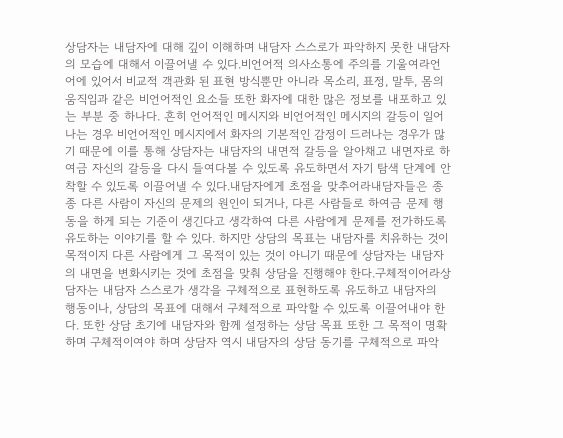상담자는 내담자에 대해 깊이 이해하며 내담자 스스로가 파악하지 못한 내담자의 모습에 대해서 이끌어낼 수 있다.비언어적 의사소통에 주의를 기울여라언어에 있어서 비교적 객관화 된 표현 방식뿐만 아니라 목소리, 표정, 말투, 몸의 움직임과 같은 비언어적인 요소들 또한 화자에 대한 많은 정보를 내포하고 있는 부분 중 하나다. 흔히 언어적인 메시지와 비언어적인 메시지의 갈등이 일어나는 경우 비언어적인 메시지에서 화자의 기본적인 감정이 드러나는 경우가 많기 때문에 이를 통해 상담자는 내담자의 내면적 갈등을 알아채고 내면자로 하여금 자신의 갈등을 다시 들여다볼 수 있도록 유도하면서 자기 탐색 단계에 안착할 수 있도록 이끌어낼 수 있다.내담자에게 초점을 맞추어라내담자들은 종종 다른 사람이 자신의 문제의 원인이 되거나, 다른 사람들로 하여금 문제 행동을 하게 되는 기준이 생긴다고 생각하여 다른 사람에게 문제를 전가하도록 유도하는 이야기를 할 수 있다. 하지만 상담의 목표는 내담자를 치유하는 것이 목적이지 다른 사람에게 그 목적이 있는 것이 아니기 때문에 상담자는 내담자의 내면을 변화시키는 것에 초점을 맞춰 상담을 진행해야 한다.구체적이어라상담자는 내담자 스스로가 생각을 구체적으로 표현하도록 유도하고 내담자의 행동이나, 상담의 목표에 대해서 구체적으로 파악할 수 있도록 이끌어내야 한다. 또한 상담 초기에 내담자와 함께 설정하는 상담 목표 또한 그 목적이 명확하며 구체적이여야 하며 상담자 역시 내담자의 상담 동기를 구체적으로 파악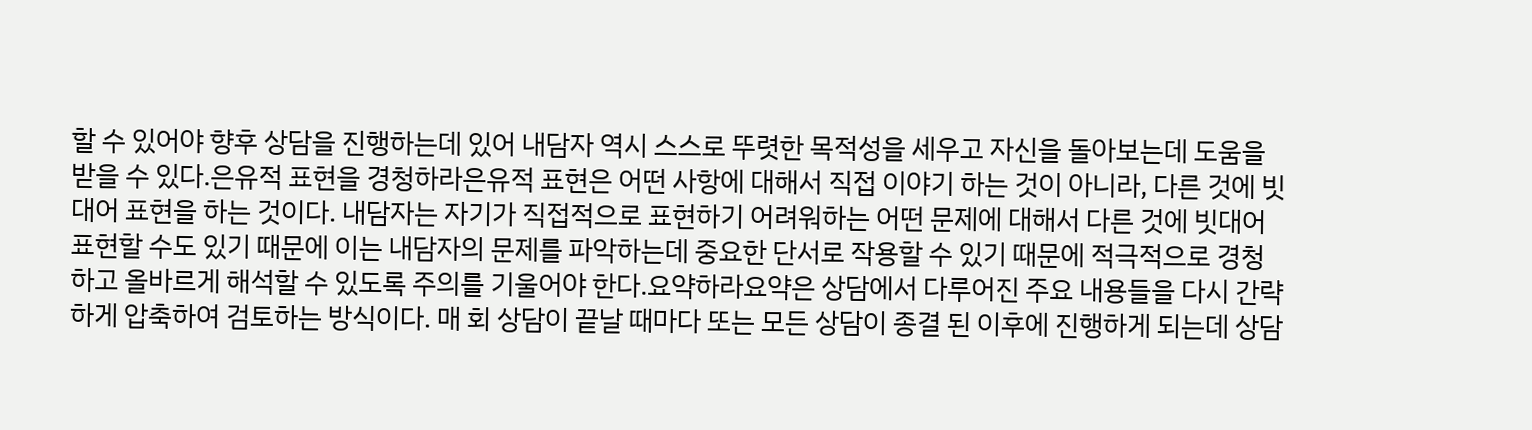할 수 있어야 향후 상담을 진행하는데 있어 내담자 역시 스스로 뚜렷한 목적성을 세우고 자신을 돌아보는데 도움을 받을 수 있다.은유적 표현을 경청하라은유적 표현은 어떤 사항에 대해서 직접 이야기 하는 것이 아니라, 다른 것에 빗대어 표현을 하는 것이다. 내담자는 자기가 직접적으로 표현하기 어려워하는 어떤 문제에 대해서 다른 것에 빗대어 표현할 수도 있기 때문에 이는 내담자의 문제를 파악하는데 중요한 단서로 작용할 수 있기 때문에 적극적으로 경청하고 올바르게 해석할 수 있도록 주의를 기울어야 한다.요약하라요약은 상담에서 다루어진 주요 내용들을 다시 간략하게 압축하여 검토하는 방식이다. 매 회 상담이 끝날 때마다 또는 모든 상담이 종결 된 이후에 진행하게 되는데 상담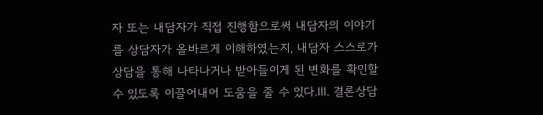자 또는 내담자가 직접 진행함으로써 내담자의 이야기를 상담자가 올바르게 이해하였는지, 내담자 스스로가 상담을 통해 나타나거나 받아들이게 된 변화를 확인할 수 있도록 이끌어내어 도움을 줄 수 있다.Ⅲ. 결론상담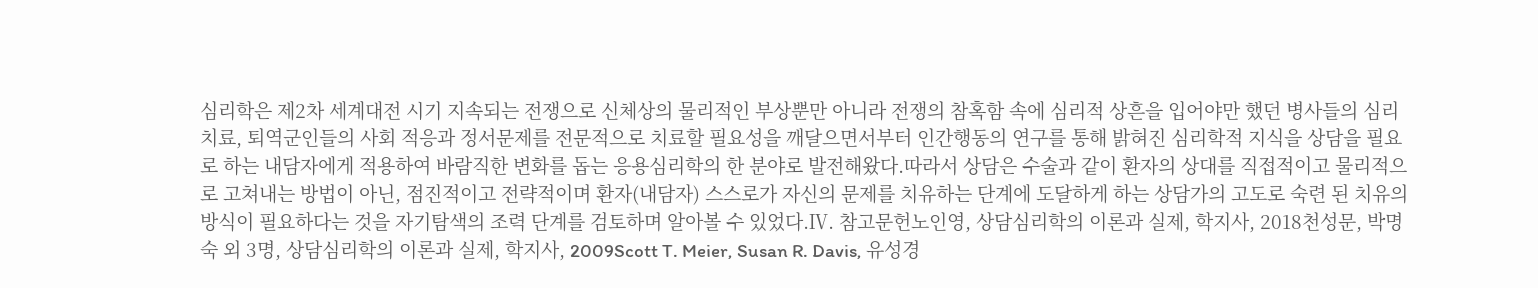심리학은 제2차 세계대전 시기 지속되는 전쟁으로 신체상의 물리적인 부상뿐만 아니라 전쟁의 참혹함 속에 심리적 상흔을 입어야만 했던 병사들의 심리 치료, 퇴역군인들의 사회 적응과 정서문제를 전문적으로 치료할 필요성을 깨달으면서부터 인간행동의 연구를 통해 밝혀진 심리학적 지식을 상담을 필요로 하는 내담자에게 적용하여 바람직한 변화를 돕는 응용심리학의 한 분야로 발전해왔다.따라서 상담은 수술과 같이 환자의 상대를 직접적이고 물리적으로 고쳐내는 방법이 아닌, 점진적이고 전략적이며 환자(내담자) 스스로가 자신의 문제를 치유하는 단계에 도달하게 하는 상담가의 고도로 숙련 된 치유의 방식이 필요하다는 것을 자기탐색의 조력 단계를 검토하며 알아볼 수 있었다.Ⅳ. 참고문헌노인영, 상담심리학의 이론과 실제, 학지사, 2018천성문, 박명숙 외 3명, 상담심리학의 이론과 실제, 학지사, 2009Scott T. Meier, Susan R. Davis, 유성경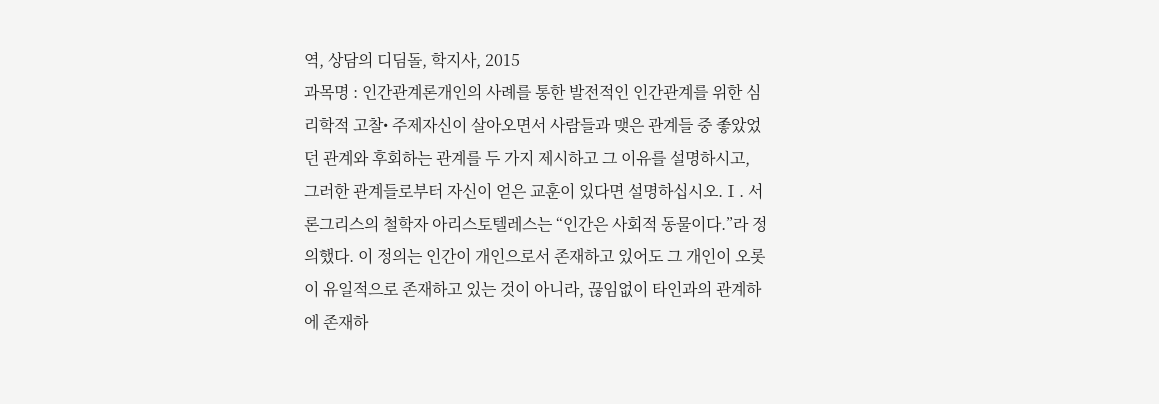역, 상담의 디딤돌, 학지사, 2015
과목명 : 인간관계론개인의 사례를 통한 발전적인 인간관계를 위한 심리학적 고찰• 주제자신이 살아오면서 사람들과 맺은 관계들 중 좋았었던 관계와 후회하는 관계를 두 가지 제시하고 그 이유를 설명하시고, 그러한 관계들로부터 자신이 얻은 교훈이 있다면 설명하십시오.Ⅰ. 서론그리스의 철학자 아리스토텔레스는 “인간은 사회적 동물이다.”라 정의했다. 이 정의는 인간이 개인으로서 존재하고 있어도 그 개인이 오롯이 유일적으로 존재하고 있는 것이 아니라, 끊임없이 타인과의 관계하에 존재하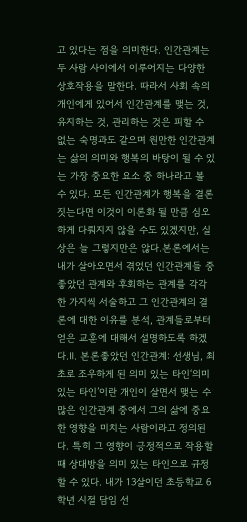고 있다는 점을 의미한다. 인간관계는 두 사람 사이에서 이루어지는 다양한 상호작용을 말한다. 따라서 사회 속의 개인에게 있어서 인간관계를 맺는 것, 유지하는 것, 관리하는 것은 피할 수 없는 숙명과도 같으며 원만한 인간관계는 삶의 의미와 행복의 바탕이 될 수 있는 가장 중요한 요소 중 하나라고 볼 수 있다. 모든 인간관계가 행복을 결론짓는다면 이것이 이론화 될 만큼 심오하게 다뤄지지 않을 수도 있겠지만, 실상은 늘 그렇지만은 않다.본론에서는 내가 살아오면서 겪었던 인간관계들 중 좋았던 관계와 후회하는 관계를 각각 한 가지씩 서술하고 그 인간관계의 결론에 대한 이유를 분석, 관계들로부터 얻은 교훈에 대해서 설명하도록 하겠다.Ⅱ. 본론좋았던 인간관계: 선생님, 최초로 조우하게 된 의미 있는 타인‘의미 있는 타인’이란 개인이 살면서 맺는 수많은 인간관계 중에서 그의 삶에 중요한 영향을 미치는 사람이라고 정의된다. 특히 그 영향이 긍정적으로 작용할 때 상대방을 의미 있는 타인으로 규정할 수 있다. 내가 13살이던 초등학교 6학년 시절 담임 선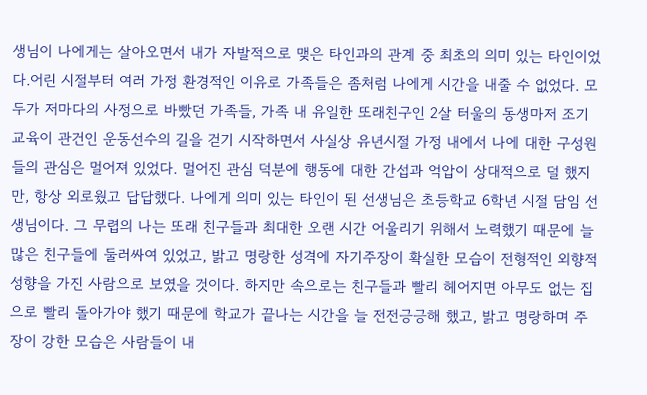생님이 나에게는 살아오면서 내가 자발적으로 맺은 타인과의 관계 중 최초의 의미 있는 타인이었다.어린 시절부터 여러 가정 환경적인 이유로 가족들은 좀처럼 나에게 시간을 내줄 수 없었다. 모두가 저마다의 사정으로 바빴던 가족들, 가족 내 유일한 또래친구인 2살 터울의 동생마저 조기교육이 관건인 운동선수의 길을 걷기 시작하면서 사실상 유년시절 가정 내에서 나에 대한 구성원들의 관심은 멀어져 있었다. 멀어진 관심 덕분에 행동에 대한 간섭과 억압이 상대적으로 덜 했지만, 항상 외로웠고 답답했다. 나에게 의미 있는 타인이 된 선생님은 초등학교 6학년 시절 담임 선생님이다. 그 무렵의 나는 또래 친구들과 최대한 오랜 시간 어울리기 위해서 노력했기 때문에 늘 많은 친구들에 둘러싸여 있었고, 밝고 명랑한 성격에 자기주장이 확실한 모습이 전형적인 외향적 성향을 가진 사람으로 보였을 것이다. 하지만 속으로는 친구들과 빨리 헤어지면 아무도 없는 집으로 빨리 돌아가야 했기 때문에 학교가 끝나는 시간을 늘 전전긍긍해 했고, 밝고 명랑하며 주장이 강한 모습은 사람들이 내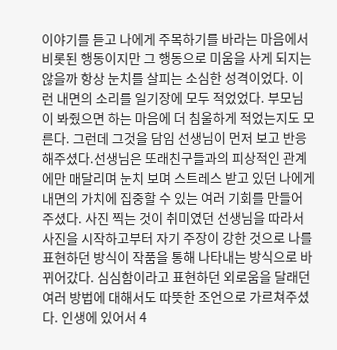이야기를 듣고 나에게 주목하기를 바라는 마음에서 비롯된 행동이지만 그 행동으로 미움을 사게 되지는 않을까 항상 눈치를 살피는 소심한 성격이었다. 이런 내면의 소리를 일기장에 모두 적었었다. 부모님이 봐줬으면 하는 마음에 더 침울하게 적었는지도 모른다. 그런데 그것을 담임 선생님이 먼저 보고 반응해주셨다.선생님은 또래친구들과의 피상적인 관계에만 매달리며 눈치 보며 스트레스 받고 있던 나에게 내면의 가치에 집중할 수 있는 여러 기회를 만들어 주셨다. 사진 찍는 것이 취미였던 선생님을 따라서 사진을 시작하고부터 자기 주장이 강한 것으로 나를 표현하던 방식이 작품을 통해 나타내는 방식으로 바뀌어갔다. 심심함이라고 표현하던 외로움을 달래던 여러 방법에 대해서도 따뜻한 조언으로 가르쳐주셨다. 인생에 있어서 4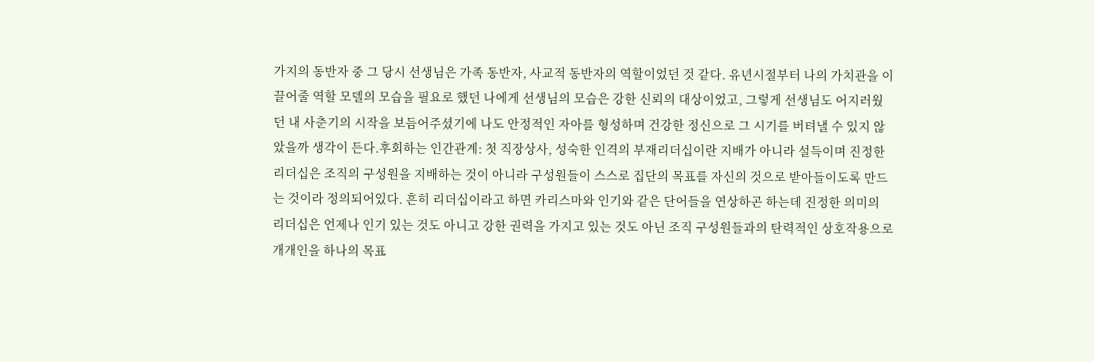가지의 동반자 중 그 당시 선생님은 가족 동반자, 사교적 동반자의 역할이었던 것 같다. 유년시절부터 나의 가치관을 이끌어줄 역할 모델의 모습을 필요로 했던 나에게 선생님의 모습은 강한 신뢰의 대상이었고, 그렇게 선생님도 어지러웠던 내 사춘기의 시작을 보듬어주셨기에 나도 안정적인 자아를 형성하며 건강한 정신으로 그 시기를 버텨낼 수 있지 않았을까 생각이 든다.후회하는 인간관계: 첫 직장상사, 성숙한 인격의 부재리더십이란 지배가 아니라 설득이며 진정한 리더십은 조직의 구성원을 지배하는 것이 아니라 구성원들이 스스로 집단의 목표를 자신의 것으로 받아들이도록 만드는 것이라 정의되어있다. 흔히 리더십이라고 하면 카리스마와 인기와 같은 단어들을 연상하곤 하는데 진정한 의미의 리더십은 언제나 인기 있는 것도 아니고 강한 권력을 가지고 있는 것도 아닌 조직 구성원들과의 탄력적인 상호작용으로 개개인을 하나의 목표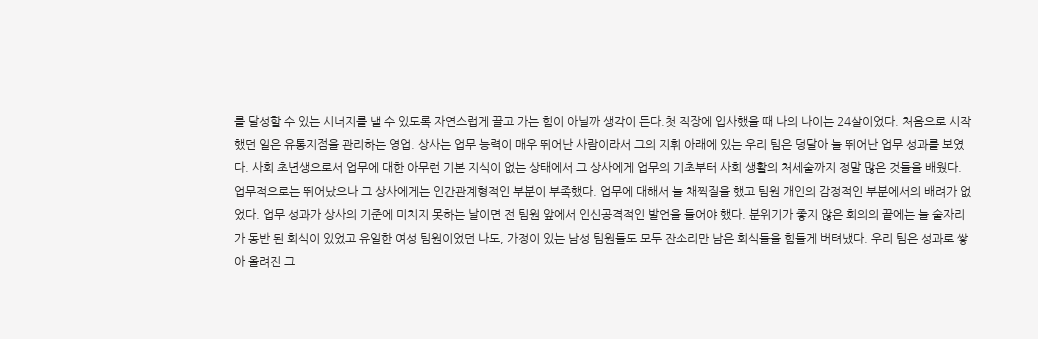를 달성할 수 있는 시너지를 낼 수 있도록 자연스럽게 끌고 가는 힘이 아닐까 생각이 든다.첫 직장에 입사했을 때 나의 나이는 24살이었다. 처음으로 시작했던 일은 유통지점을 관리하는 영업. 상사는 업무 능력이 매우 뛰어난 사람이라서 그의 지휘 아래에 있는 우리 팀은 덩달아 늘 뛰어난 업무 성과를 보였다. 사회 초년생으로서 업무에 대한 아무런 기본 지식이 없는 상태에서 그 상사에게 업무의 기초부터 사회 생활의 처세술까지 정말 많은 것들을 배웠다. 업무적으로는 뛰어났으나 그 상사에게는 인간관계형적인 부분이 부족했다. 업무에 대해서 늘 채찍질을 했고 팀원 개인의 감정적인 부분에서의 배려가 없었다. 업무 성과가 상사의 기준에 미치지 못하는 날이면 전 팀원 앞에서 인신공격적인 발언을 들어야 했다. 분위기가 좋지 않은 회의의 끝에는 늘 술자리가 동반 된 회식이 있었고 유일한 여성 팀원이었던 나도, 가정이 있는 남성 팀원들도 모두 잔소리만 남은 회식들을 힘들게 버텨냈다. 우리 팀은 성과로 쌓아 올려진 그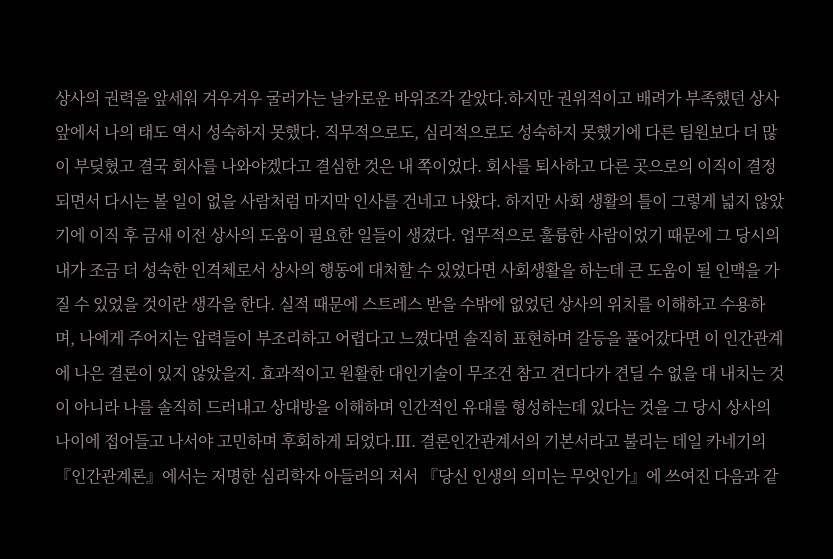상사의 권력을 앞세워 겨우겨우 굴러가는 날카로운 바위조각 같았다.하지만 권위적이고 배려가 부족했던 상사 앞에서 나의 태도 역시 성숙하지 못했다. 직무적으로도, 심리적으로도 성숙하지 못했기에 다른 팀원보다 더 많이 부딪혔고 결국 회사를 나와야겠다고 결심한 것은 내 쪽이었다. 회사를 퇴사하고 다른 곳으로의 이직이 결정되면서 다시는 볼 일이 없을 사람처럼 마지막 인사를 건네고 나왔다. 하지만 사회 생활의 틀이 그렇게 넓지 않았기에 이직 후 금새 이전 상사의 도움이 필요한 일들이 생겼다. 업무적으로 훌륭한 사람이었기 때문에 그 당시의 내가 조금 더 성숙한 인격체로서 상사의 행동에 대처할 수 있었다면 사회생활을 하는데 큰 도움이 될 인맥을 가질 수 있었을 것이란 생각을 한다. 실적 때문에 스트레스 받을 수밖에 없었던 상사의 위치를 이해하고 수용하며, 나에게 주어지는 압력들이 부조리하고 어렵다고 느꼈다면 솔직히 표현하며 갈등을 풀어갔다면 이 인간관계에 나은 결론이 있지 않았을지. 효과적이고 원활한 대인기술이 무조건 참고 견디다가 견딜 수 없을 대 내치는 것이 아니라 나를 솔직히 드러내고 상대방을 이해하며 인간적인 유대를 형성하는데 있다는 것을 그 당시 상사의 나이에 접어들고 나서야 고민하며 후회하게 되었다.Ⅲ. 결론인간관계서의 기본서라고 불리는 데일 카네기의 『인간관계론』에서는 저명한 심리학자 아들러의 저서 『당신 인생의 의미는 무엇인가』에 쓰여진 다음과 같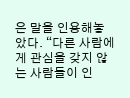은 말을 인용해놓았다. “다른 사람에게 관심을 갖지 않는 사람들이 인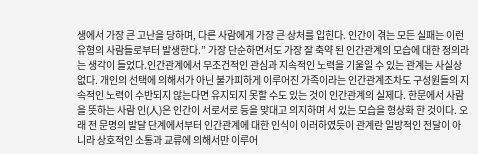생에서 가장 큰 고난을 당하며, 다른 사람에게 가장 큰 상처를 입힌다. 인간이 겪는 모든 실패는 이런 유형의 사람들로부터 발생한다.” 가장 단순하면서도 가장 잘 축약 된 인간관계의 모습에 대한 정의라는 생각이 들었다.인간관계에서 무조건적인 관심과 지속적인 노력을 기울일 수 있는 관계는 사실상 없다. 개인의 선택에 의해서가 아닌 불가피하게 이루어진 가족이라는 인간관계조차도 구성원들의 지속적인 노력이 수반되지 않는다면 유지되지 못할 수도 있는 것이 인간관계의 실제다. 한문에서 사람을 뜻하는 사람 인(人)은 인간이 서로서로 등을 맞대고 의지하며 서 있는 모습을 형상화 한 것이다. 오래 전 문명의 발달 단계에서부터 인간관계에 대한 인식이 이러하였듯이 관계란 일방적인 전달이 아니라 상호적인 소통과 교류에 의해서만 이루어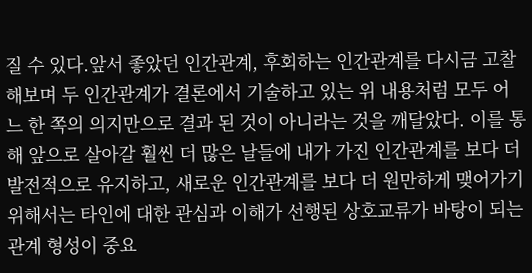질 수 있다.앞서 좋았던 인간관계, 후회하는 인간관계를 다시금 고찰해보며 두 인간관계가 결론에서 기술하고 있는 위 내용처럼 모두 어느 한 쪽의 의지만으로 결과 된 것이 아니라는 것을 깨달았다. 이를 통해 앞으로 살아갈 훨씬 더 많은 날들에 내가 가진 인간관계를 보다 더 발전적으로 유지하고, 새로운 인간관계를 보다 더 원만하게 맺어가기 위해서는 타인에 대한 관심과 이해가 선행된 상호교류가 바탕이 되는 관계 형성이 중요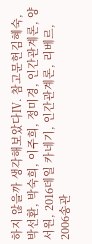하지 않을까 생각해보았다Ⅳ. 참고문헌김혜숙, 박선환, 박숙희, 이주희, 정미경, 인간관계론, 양서원, 2016데일 카네기, 인간관계론, 리베르, 2006송관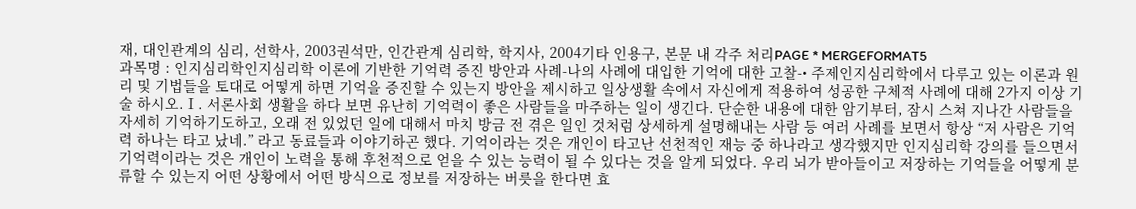재, 대인관계의 심리, 선학사, 2003권석만, 인간관계 심리학, 학지사, 2004기타 인용구, 본문 내 각주 처리PAGE * MERGEFORMAT5
과목명 : 인지심리학인지심리학 이론에 기반한 기억력 증진 방안과 사례-나의 사례에 대입한 기억에 대한 고찰-• 주제인지심리학에서 다루고 있는 이론과 원리 및 기법들을 토대로 어떻게 하면 기억을 증진할 수 있는지 방안을 제시하고 일상생활 속에서 자신에게 적용하여 성공한 구체적 사례에 대해 2가지 이상 기술 하시오.Ⅰ. 서론사회 생활을 하다 보면 유난히 기억력이 좋은 사람들을 마주하는 일이 생긴다. 단순한 내용에 대한 암기부터, 잠시 스쳐 지나간 사람들을 자세히 기억하기도하고, 오래 전 있었던 일에 대해서 마치 방금 전 겪은 일인 것처럼 상세하게 설명해내는 사람 등 여러 사례를 보면서 항상 “저 사람은 기억력 하나는 타고 났네.” 라고 동료들과 이야기하곤 했다. 기억이라는 것은 개인이 타고난 선천적인 재능 중 하나라고 생각했지만 인지심리학 강의를 들으면서 기억력이라는 것은 개인이 노력을 통해 후천적으로 얻을 수 있는 능력이 될 수 있다는 것을 알게 되었다. 우리 뇌가 받아들이고 저장하는 기억들을 어떻게 분류할 수 있는지 어떤 상황에서 어떤 방식으로 정보를 저장하는 버릇을 한다면 효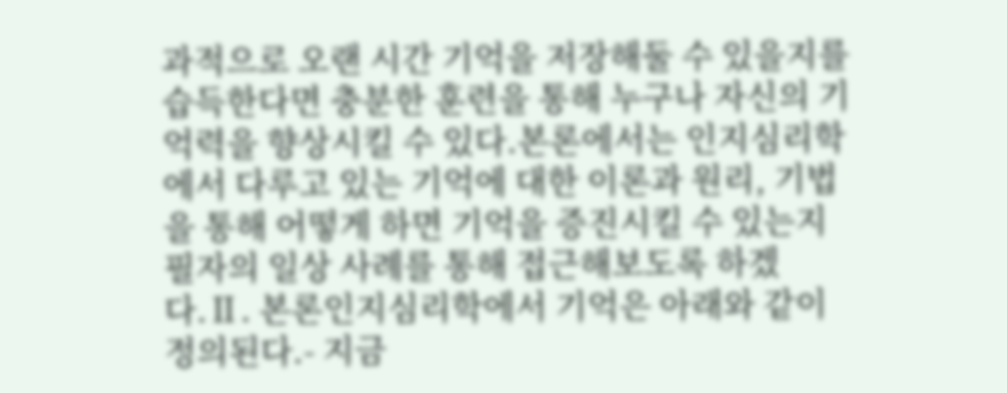과적으로 오랜 시간 기억을 저장해둘 수 있을지를 습득한다면 충분한 훈련을 통해 누구나 자신의 기억력을 향상시킬 수 있다.본론에서는 인지심리학에서 다루고 있는 기억에 대한 이론과 원리, 기법을 통해 어떻게 하면 기억을 증진시킬 수 있는지 필자의 일상 사례를 통해 접근해보도록 하겠다.Ⅱ. 본론인지심리학에서 기억은 아래와 같이 정의된다.- 지금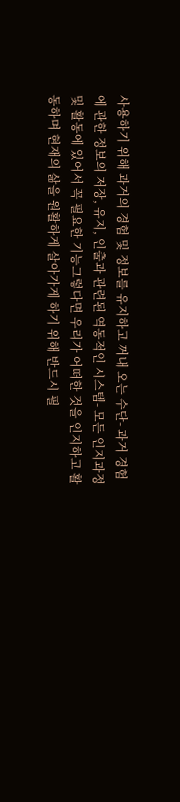사용하기 위해 과거의 경험 및 정보를 유지하고 꺼내 오는 수단- 과거 경험에 관한 정보의 저장, 유지, 인출과 관련된 역동적인 시스템- 모든 인지과정 및 활동에 있어서 꼭 필요한 기능그렇다면 우리가 어떠한 것을 인지하고 활동하며 현재의 삶을 원활하게 살아가게 하기 위해 반드시 필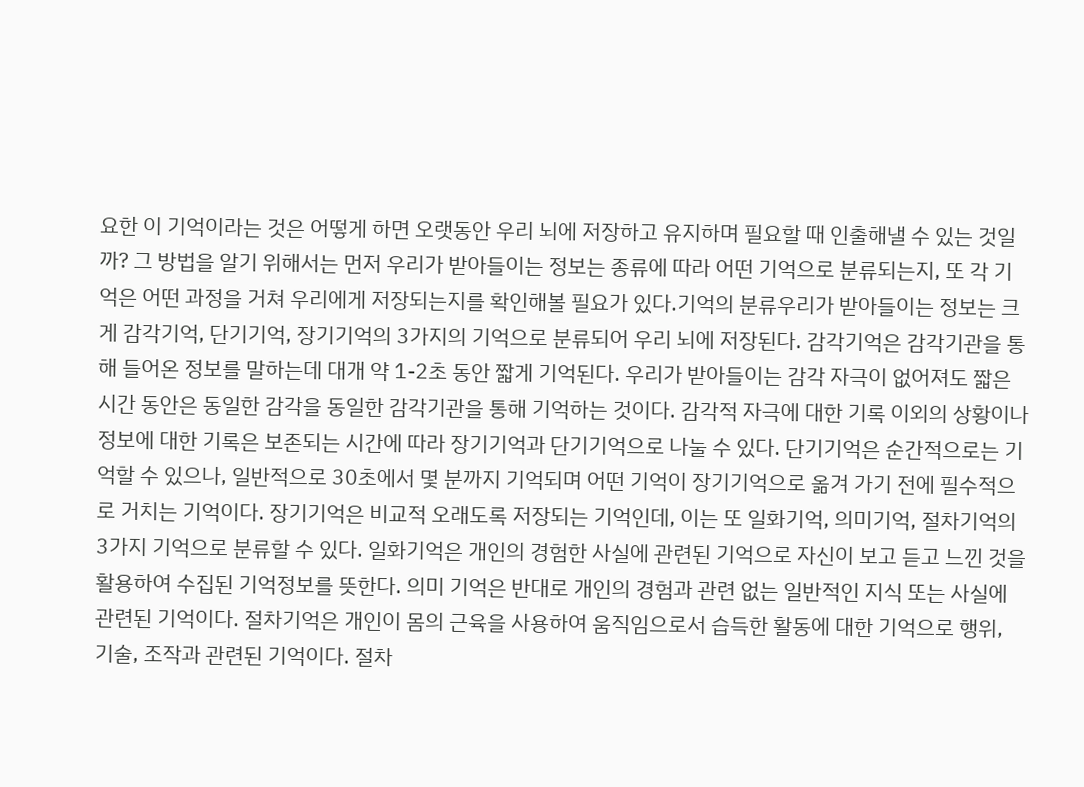요한 이 기억이라는 것은 어떻게 하면 오랫동안 우리 뇌에 저장하고 유지하며 필요할 때 인출해낼 수 있는 것일까? 그 방법을 알기 위해서는 먼저 우리가 받아들이는 정보는 종류에 따라 어떤 기억으로 분류되는지, 또 각 기억은 어떤 과정을 거쳐 우리에게 저장되는지를 확인해볼 필요가 있다.기억의 분류우리가 받아들이는 정보는 크게 감각기억, 단기기억, 장기기억의 3가지의 기억으로 분류되어 우리 뇌에 저장된다. 감각기억은 감각기관을 통해 들어온 정보를 말하는데 대개 약 1-2초 동안 짧게 기억된다. 우리가 받아들이는 감각 자극이 없어져도 짧은 시간 동안은 동일한 감각을 동일한 감각기관을 통해 기억하는 것이다. 감각적 자극에 대한 기록 이외의 상황이나 정보에 대한 기록은 보존되는 시간에 따라 장기기억과 단기기억으로 나눌 수 있다. 단기기억은 순간적으로는 기억할 수 있으나, 일반적으로 30초에서 몇 분까지 기억되며 어떤 기억이 장기기억으로 옮겨 가기 전에 필수적으로 거치는 기억이다. 장기기억은 비교적 오래도록 저장되는 기억인데, 이는 또 일화기억, 의미기억, 절차기억의 3가지 기억으로 분류할 수 있다. 일화기억은 개인의 경험한 사실에 관련된 기억으로 자신이 보고 듣고 느낀 것을 활용하여 수집된 기억정보를 뜻한다. 의미 기억은 반대로 개인의 경험과 관련 없는 일반적인 지식 또는 사실에 관련된 기억이다. 절차기억은 개인이 몸의 근육을 사용하여 움직임으로서 습득한 활동에 대한 기억으로 행위, 기술, 조작과 관련된 기억이다. 절차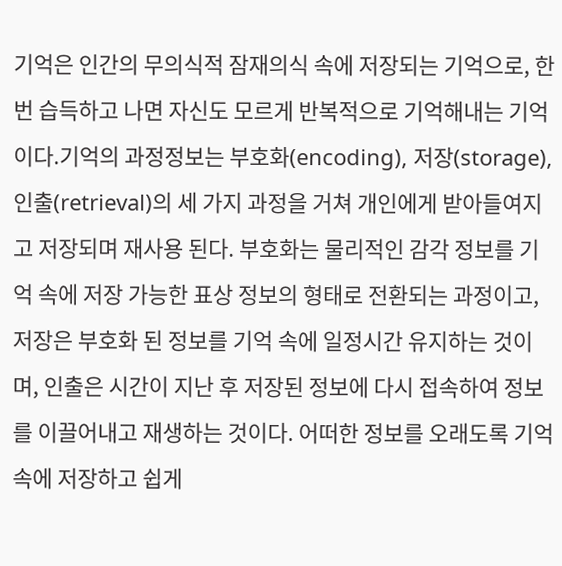기억은 인간의 무의식적 잠재의식 속에 저장되는 기억으로, 한번 습득하고 나면 자신도 모르게 반복적으로 기억해내는 기억이다.기억의 과정정보는 부호화(encoding), 저장(storage), 인출(retrieval)의 세 가지 과정을 거쳐 개인에게 받아들여지고 저장되며 재사용 된다. 부호화는 물리적인 감각 정보를 기억 속에 저장 가능한 표상 정보의 형태로 전환되는 과정이고, 저장은 부호화 된 정보를 기억 속에 일정시간 유지하는 것이며, 인출은 시간이 지난 후 저장된 정보에 다시 접속하여 정보를 이끌어내고 재생하는 것이다. 어떠한 정보를 오래도록 기억 속에 저장하고 쉽게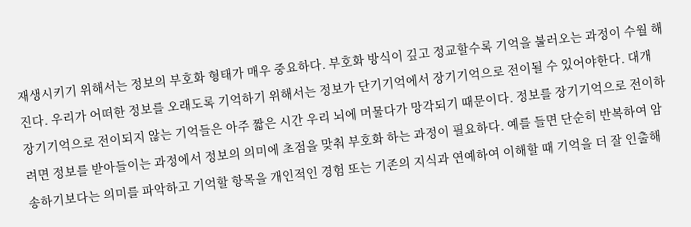재생시키기 위해서는 정보의 부호화 형태가 매우 중요하다. 부호화 방식이 깊고 정교할수록 기억을 불러오는 과정이 수월 해진다. 우리가 어떠한 정보를 오래도록 기억하기 위해서는 정보가 단기기억에서 장기기억으로 전이될 수 있어야한다. 대개 장기기억으로 전이되지 않는 기억들은 아주 짧은 시간 우리 뇌에 머물다가 망각되기 때문이다. 정보를 장기기억으로 전이하려면 정보를 받아들이는 과정에서 정보의 의미에 초점을 맞춰 부호화 하는 과정이 필요하다. 예를 들면 단순히 반복하여 암송하기보다는 의미를 파악하고 기억할 항목을 개인적인 경험 또는 기존의 지식과 연예하여 이해할 때 기억을 더 잘 인출해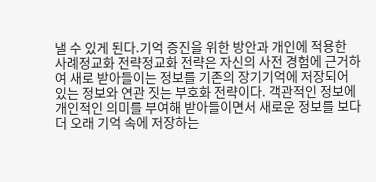낼 수 있게 된다.기억 증진을 위한 방안과 개인에 적용한 사례정교화 전략정교화 전략은 자신의 사전 경험에 근거하여 새로 받아들이는 정보를 기존의 장기기억에 저장되어 있는 정보와 연관 짓는 부호화 전략이다. 객관적인 정보에 개인적인 의미를 부여해 받아들이면서 새로운 정보를 보다 더 오래 기억 속에 저장하는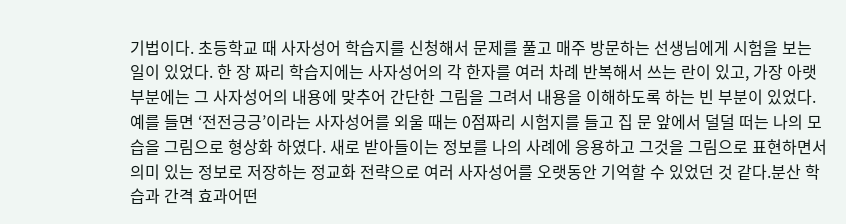기법이다. 초등학교 때 사자성어 학습지를 신청해서 문제를 풀고 매주 방문하는 선생님에게 시험을 보는 일이 있었다. 한 장 짜리 학습지에는 사자성어의 각 한자를 여러 차례 반복해서 쓰는 란이 있고, 가장 아랫부분에는 그 사자성어의 내용에 맞추어 간단한 그림을 그려서 내용을 이해하도록 하는 빈 부분이 있었다. 예를 들면 ‘전전긍긍’이라는 사자성어를 외울 때는 0점짜리 시험지를 들고 집 문 앞에서 덜덜 떠는 나의 모습을 그림으로 형상화 하였다. 새로 받아들이는 정보를 나의 사례에 응용하고 그것을 그림으로 표현하면서 의미 있는 정보로 저장하는 정교화 전략으로 여러 사자성어를 오랫동안 기억할 수 있었던 것 같다.분산 학습과 간격 효과어떤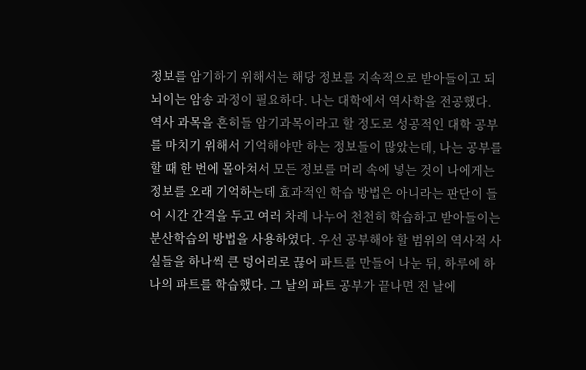정보를 암기하기 위해서는 해당 정보를 지속적으로 받아들이고 되 뇌이는 암송 과정이 필요하다. 나는 대학에서 역사학을 전공했다. 역사 과목을 흔히들 암기과목이라고 할 정도로 성공적인 대학 공부를 마치기 위해서 기억해야만 하는 정보들이 많았는데, 나는 공부를 할 때 한 번에 몰아쳐서 모든 정보를 머리 속에 넣는 것이 나에게는 정보를 오래 기억하는데 효과적인 학습 방법은 아니라는 판단이 들어 시간 간격을 두고 여러 차례 나누어 천천히 학습하고 받아들이는 분산학습의 방법을 사용하였다. 우선 공부해야 할 범위의 역사적 사실들을 하나씩 큰 덩어리로 끊어 파트를 만들어 나눈 뒤, 하루에 하나의 파트를 학습했다. 그 날의 파트 공부가 끝나면 전 날에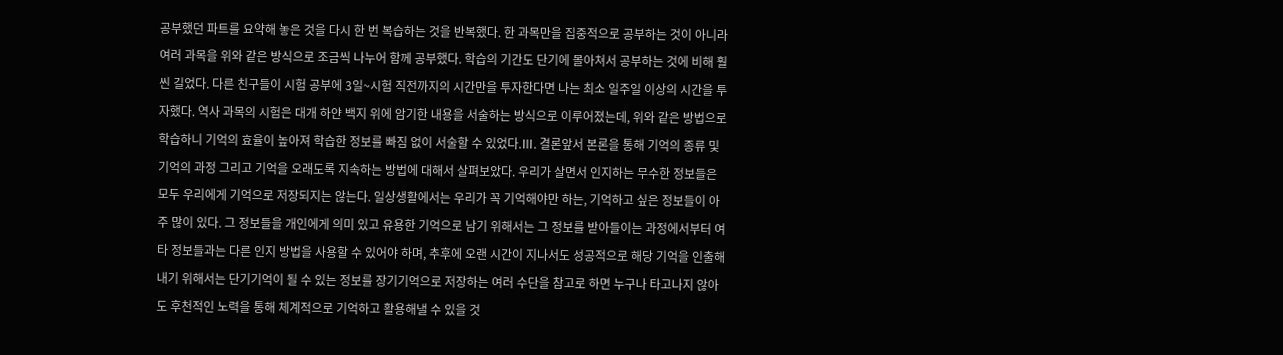공부했던 파트를 요약해 놓은 것을 다시 한 번 복습하는 것을 반복했다. 한 과목만을 집중적으로 공부하는 것이 아니라 여러 과목을 위와 같은 방식으로 조금씩 나누어 함께 공부했다. 학습의 기간도 단기에 몰아쳐서 공부하는 것에 비해 훨씬 길었다. 다른 친구들이 시험 공부에 3일~시험 직전까지의 시간만을 투자한다면 나는 최소 일주일 이상의 시간을 투자했다. 역사 과목의 시험은 대개 하얀 백지 위에 암기한 내용을 서술하는 방식으로 이루어졌는데, 위와 같은 방법으로 학습하니 기억의 효율이 높아져 학습한 정보를 빠짐 없이 서술할 수 있었다.Ⅲ. 결론앞서 본론을 통해 기억의 종류 및 기억의 과정 그리고 기억을 오래도록 지속하는 방법에 대해서 살펴보았다. 우리가 살면서 인지하는 무수한 정보들은 모두 우리에게 기억으로 저장되지는 않는다. 일상생활에서는 우리가 꼭 기억해야만 하는, 기억하고 싶은 정보들이 아주 많이 있다. 그 정보들을 개인에게 의미 있고 유용한 기억으로 남기 위해서는 그 정보를 받아들이는 과정에서부터 여타 정보들과는 다른 인지 방법을 사용할 수 있어야 하며, 추후에 오랜 시간이 지나서도 성공적으로 해당 기억을 인출해내기 위해서는 단기기억이 될 수 있는 정보를 장기기억으로 저장하는 여러 수단을 참고로 하면 누구나 타고나지 않아도 후천적인 노력을 통해 체계적으로 기억하고 활용해낼 수 있을 것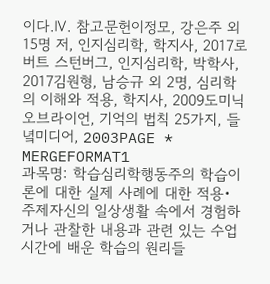이다.Ⅳ. 참고문헌이정모, 강은주 외 15명 저, 인지심리학, 학지사, 2017로버트 스턴버그, 인지심리학, 박학사, 2017김원형, 남승규 외 2명, 심리학의 이해와 적용, 학지사, 2009도미닉 오브라이언, 기억의 법칙 25가지, 들녘미디어, 2003PAGE * MERGEFORMAT1
과목명: 학습심리학행동주의 학습이론에 대한 실제 사례에 대한 적용• 주제자신의 일상생활 속에서 경험하거나 관찰한 내용과 관련 있는 수업시간에 배운 학습의 원리들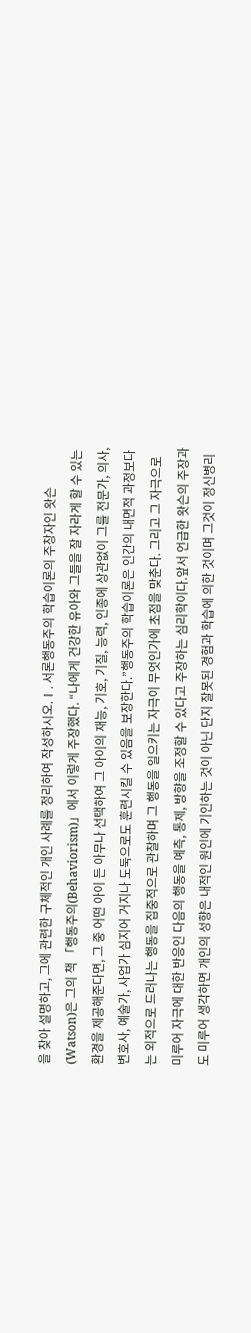을 찾아 설명하고, 그에 관련한 구체적인 개인 사례를 정리하여 작성하시오.Ⅰ. 서론행동주의 학습이론의 주창자인 왓슨(Watson)은 그의 책 「행동주의(Behaviorism)」에서 이렇게 주장했다. “나에게 건강한 유아와 그들을 잘 자라게 할 수 있는 환경을 제공해준다면, 그 중 어떤 아이 든 아무나 선택하여 그 아이의 재능, 기호, 기질, 능력, 인종에 상관없이 그를 전문가, 의사, 변호사, 예술가, 사업가 심지어 거지나 도둑으로도 훈련시킬 수 있음을 보장한다.”행동주의 학습이론은 인간의 내면적 과정보다는 외적으로 드러나는 행동을 집중적으로 관찰하며 그 행동을 일으키는 자극이 무엇인가에 초점을 맞춘다. 그리고 그 자극으로 미루어 자극에 대한 반응인 다음의 행동을 예측, 통제, 방향을 조정할 수 있다고 주장하는 심리학이다.앞서 언급한 왓슨의 주장과도 미루어 생각하면 개인의 성향은 내적인 원인에 기인하는 것이 아닌 단지 잘못된 경험과 학습에 의한 것이며 그것이 정신병리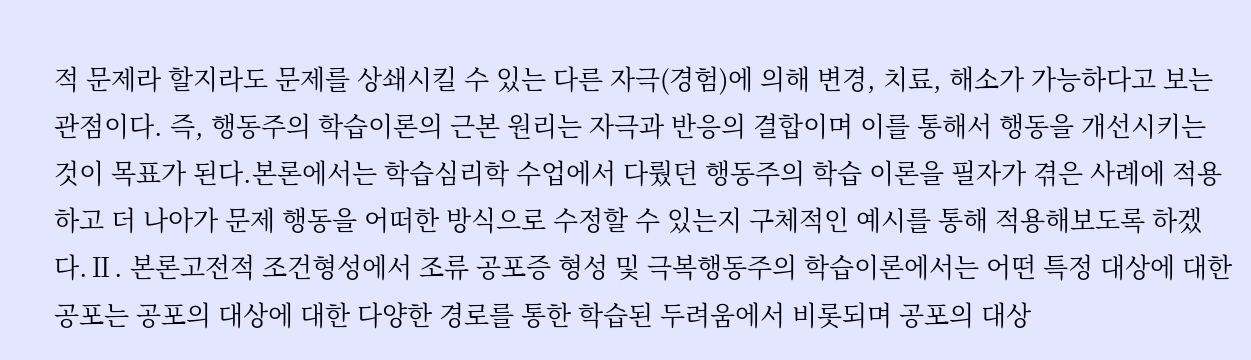적 문제라 할지라도 문제를 상쇄시킬 수 있는 다른 자극(경험)에 의해 변경, 치료, 해소가 가능하다고 보는 관점이다. 즉, 행동주의 학습이론의 근본 원리는 자극과 반응의 결합이며 이를 통해서 행동을 개선시키는 것이 목표가 된다.본론에서는 학습심리학 수업에서 다뤘던 행동주의 학습 이론을 필자가 겪은 사례에 적용하고 더 나아가 문제 행동을 어떠한 방식으로 수정할 수 있는지 구체적인 예시를 통해 적용해보도록 하겠다.Ⅱ. 본론고전적 조건형성에서 조류 공포증 형성 및 극복행동주의 학습이론에서는 어떤 특정 대상에 대한 공포는 공포의 대상에 대한 다양한 경로를 통한 학습된 두려움에서 비롯되며 공포의 대상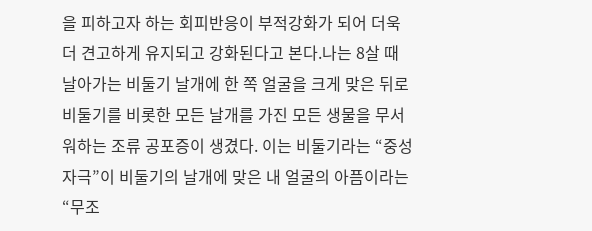을 피하고자 하는 회피반응이 부적강화가 되어 더욱 더 견고하게 유지되고 강화된다고 본다.나는 8살 때 날아가는 비둘기 날개에 한 쪽 얼굴을 크게 맞은 뒤로 비둘기를 비롯한 모든 날개를 가진 모든 생물을 무서워하는 조류 공포증이 생겼다. 이는 비둘기라는 “중성자극”이 비둘기의 날개에 맞은 내 얼굴의 아픔이라는 “무조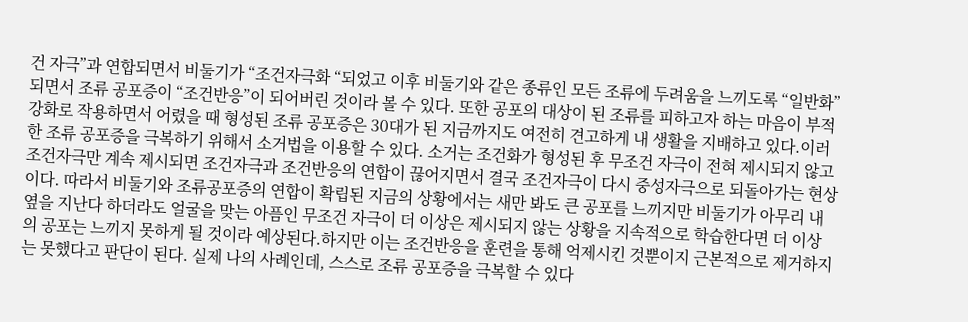건 자극”과 연합되면서 비둘기가 “조건자극화 “되었고 이후 비둘기와 같은 종류인 모든 조류에 두려움을 느끼도록 “일반화”되면서 조류 공포증이 “조건반응”이 되어버린 것이라 볼 수 있다. 또한 공포의 대상이 된 조류를 피하고자 하는 마음이 부적강화로 작용하면서 어렸을 때 형성된 조류 공포증은 30대가 된 지금까지도 여전히 견고하게 내 생활을 지배하고 있다.이러한 조류 공포증을 극복하기 위해서 소거법을 이용할 수 있다. 소거는 조건화가 형성된 후 무조건 자극이 전혀 제시되지 않고 조건자극만 계속 제시되면 조건자극과 조건반응의 연합이 끊어지면서 결국 조건자극이 다시 중성자극으로 되돌아가는 현상이다. 따라서 비둘기와 조류공포증의 연합이 확립된 지금의 상황에서는 새만 봐도 큰 공포를 느끼지만 비둘기가 아무리 내 옆을 지난다 하더라도 얼굴을 맞는 아픔인 무조건 자극이 더 이상은 제시되지 않는 상황을 지속적으로 학습한다면 더 이상의 공포는 느끼지 못하게 될 것이라 예상된다.하지만 이는 조건반응을 훈련을 통해 억제시킨 것뿐이지 근본적으로 제거하지는 못했다고 판단이 된다. 실제 나의 사례인데, 스스로 조류 공포증을 극복할 수 있다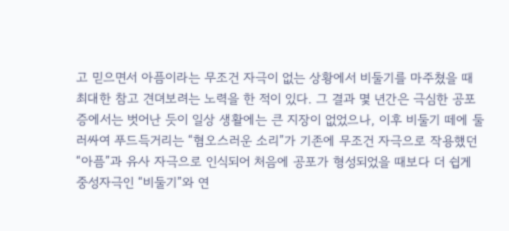고 믿으면서 아픔이라는 무조건 자극이 없는 상황에서 비둘기를 마주쳤을 때 최대한 참고 견뎌보려는 노력을 한 적이 있다. 그 결과 몇 년간은 극심한 공포증에서는 벗어난 듯이 일상 생활에는 큰 지장이 없었으나, 이후 비둘기 떼에 둘러싸여 푸드득거리는 “혐오스러운 소리”가 기존에 무조건 자극으로 작용했던 “아픔”과 유사 자극으로 인식되어 처음에 공포가 형성되었을 때보다 더 쉽게 중성자극인 “비둘기”와 연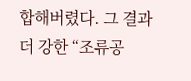합해버렸다. 그 결과 더 강한 “조류공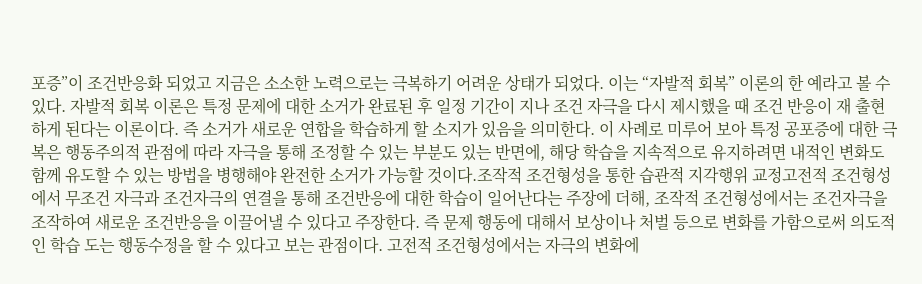포증”이 조건반응화 되었고 지금은 소소한 노력으로는 극복하기 어려운 상태가 되었다. 이는 “자발적 회복” 이론의 한 예라고 볼 수 있다. 자발적 회복 이론은 특정 문제에 대한 소거가 완료된 후 일정 기간이 지나 조건 자극을 다시 제시했을 때 조건 반응이 재 출현하게 된다는 이론이다. 즉 소거가 새로운 연합을 학습하게 할 소지가 있음을 의미한다. 이 사례로 미루어 보아 특정 공포증에 대한 극복은 행동주의적 관점에 따라 자극을 통해 조정할 수 있는 부분도 있는 반면에, 해당 학습을 지속적으로 유지하려면 내적인 변화도 함께 유도할 수 있는 방법을 병행해야 완전한 소거가 가능할 것이다.조작적 조건형성을 통한 습관적 지각행위 교정고전적 조건형성에서 무조건 자극과 조건자극의 연결을 통해 조건반응에 대한 학습이 일어난다는 주장에 더해, 조작적 조건형성에서는 조건자극을 조작하여 새로운 조건반응을 이끌어낼 수 있다고 주장한다. 즉 문제 행동에 대해서 보상이나 처벌 등으로 변화를 가함으로써 의도적인 학습 도는 행동수정을 할 수 있다고 보는 관점이다. 고전적 조건형성에서는 자극의 변화에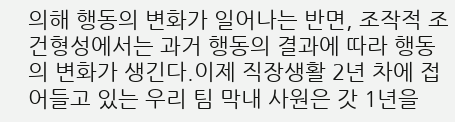의해 행동의 변화가 일어나는 반면, 조작적 조건형성에서는 과거 행동의 결과에 따라 행동의 변화가 생긴다.이제 직장생활 2년 차에 접어들고 있는 우리 팀 막내 사원은 갓 1년을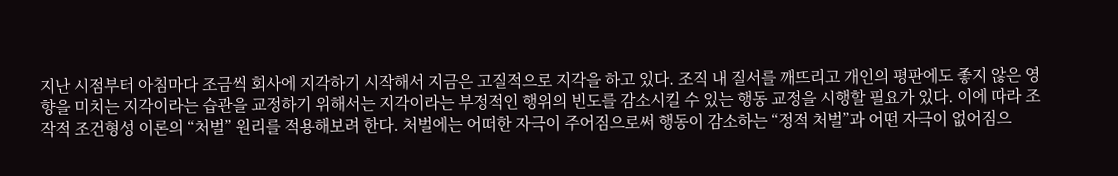지난 시점부터 아침마다 조금씩 회사에 지각하기 시작해서 지금은 고질적으로 지각을 하고 있다. 조직 내 질서를 깨뜨리고 개인의 평판에도 좋지 않은 영향을 미치는 지각이라는 습관을 교정하기 위해서는 지각이라는 부정적인 행위의 빈도를 감소시킬 수 있는 행동 교정을 시행할 필요가 있다. 이에 따라 조작적 조건형성 이론의 “처벌” 원리를 적용해보려 한다. 처벌에는 어떠한 자극이 주어짐으로써 행동이 감소하는 “정적 처벌”과 어떤 자극이 없어짐으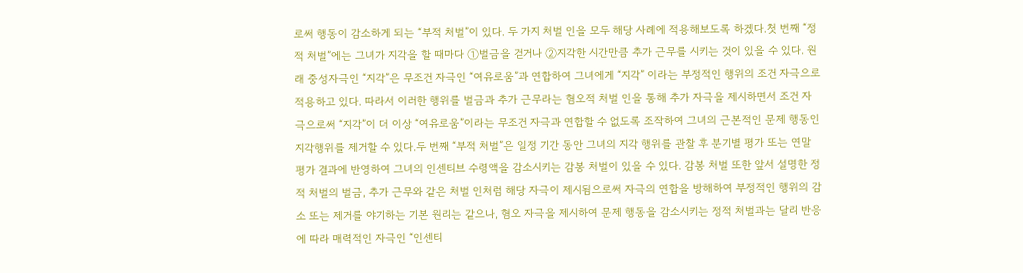로써 행동이 감소하게 되는 “부적 처벌”이 있다. 두 가지 처벌 인을 모두 해당 사례에 적용해보도록 하겠다.첫 번째 “정적 처벌”에는 그녀가 지각을 할 때마다 ①벌금을 걷거나 ②지각한 시간만큼 추가 근무를 시키는 것이 있을 수 있다. 원래 중성자극인 “지각”은 무조건 자극인 “여유로움”과 연합하여 그녀에게 “지각” 이라는 부정적인 행위의 조건 자극으로 적용하고 있다. 따라서 이러한 행위를 벌금과 추가 근무라는 혐오적 처벌 인을 통해 추가 자극을 제시하면서 조건 자극으로써 “지각”이 더 이상 “여유로움”이라는 무조건 자극과 연합할 수 없도록 조작하여 그녀의 근본적인 문제 행동인 지각행위를 제거할 수 있다.두 번째 “부적 처벌”은 일정 기간 동안 그녀의 지각 행위를 관찰 후 분기별 평가 또는 연말 평가 결과에 반영하여 그녀의 인센티브 수령액을 감소시키는 감봉 처벌이 있을 수 있다. 감봉 처벌 또한 앞서 설명한 정적 처벌의 벌금, 추가 근무와 같은 처벌 인처럼 해당 자극이 제시됨으로써 자극의 연합을 방해하여 부정적인 행위의 감소 또는 제거를 야기하는 기본 원리는 같으나, 혐오 자극을 제시하여 문제 행동을 감소시키는 정적 처벌과는 달리 반응에 따라 매력적인 자극인 “인센티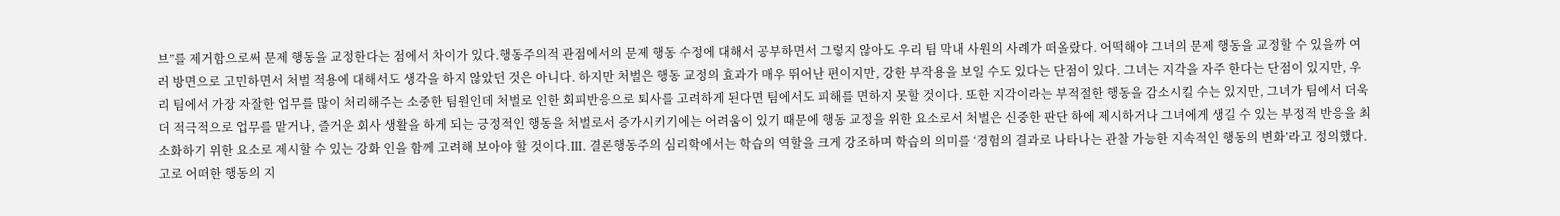브”를 제거함으로써 문제 행동을 교정한다는 점에서 차이가 있다.행동주의적 관점에서의 문제 행동 수정에 대해서 공부하면서 그렇지 않아도 우리 팀 막내 사원의 사례가 떠올랐다. 어떡해야 그녀의 문제 행동을 교정할 수 있을까 여러 방면으로 고민하면서 처벌 적용에 대해서도 생각을 하지 않았던 것은 아니다. 하지만 처벌은 행동 교정의 효과가 매우 뛰어난 편이지만, 강한 부작용을 보일 수도 있다는 단점이 있다. 그녀는 지각을 자주 한다는 단점이 있지만, 우리 팀에서 가장 자잘한 업무를 많이 처리해주는 소중한 팀원인데 처벌로 인한 회피반응으로 퇴사를 고려하게 된다면 팀에서도 피해를 면하지 못할 것이다. 또한 지각이라는 부적절한 행동을 감소시킬 수는 있지만, 그녀가 팀에서 더욱 더 적극적으로 업무를 맡거나, 즐거운 회사 생활을 하게 되는 긍정적인 행동을 처벌로서 증가시키기에는 어려움이 있기 때문에 행동 교정을 위한 요소로서 처벌은 신중한 판단 하에 제시하거나 그녀에게 생길 수 있는 부정적 반응을 최소화하기 위한 요소로 제시할 수 있는 강화 인을 함께 고려해 보아야 할 것이다.Ⅲ. 결론행동주의 심리학에서는 학습의 역할을 크게 강조하며 학습의 의미를 ‘경험의 결과로 나타나는 관찰 가능한 지속적인 행동의 변화’라고 정의했다. 고로 어떠한 행동의 지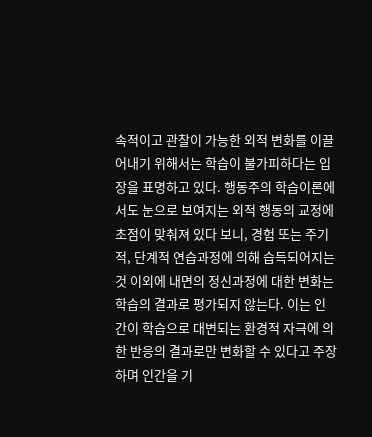속적이고 관찰이 가능한 외적 변화를 이끌어내기 위해서는 학습이 불가피하다는 입장을 표명하고 있다. 행동주의 학습이론에서도 눈으로 보여지는 외적 행동의 교정에 초점이 맞춰져 있다 보니, 경험 또는 주기적, 단계적 연습과정에 의해 습득되어지는 것 이외에 내면의 정신과정에 대한 변화는 학습의 결과로 평가되지 않는다. 이는 인간이 학습으로 대변되는 환경적 자극에 의한 반응의 결과로만 변화할 수 있다고 주장하며 인간을 기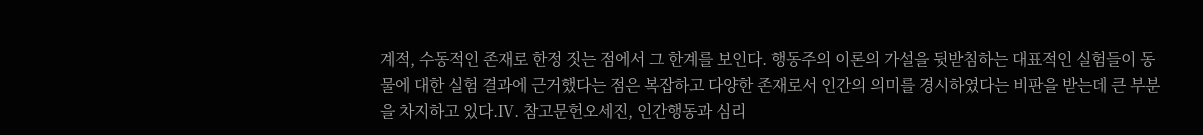계적, 수동적인 존재로 한정 짓는 점에서 그 한계를 보인다. 행동주의 이론의 가설을 뒷받침하는 대표적인 실험들이 동물에 대한 실험 결과에 근거했다는 점은 복잡하고 다양한 존재로서 인간의 의미를 경시하였다는 비판을 받는데 큰 부분을 차지하고 있다.Ⅳ. 참고문헌오세진, 인간행동과 심리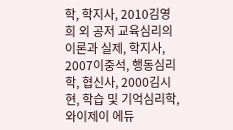학, 학지사, 2010김영희 외 공저 교육심리의 이론과 실제, 학지사, 2007이중석, 행동심리학, 협신사, 2000김시현, 학습 및 기억심리학, 와이제이 에듀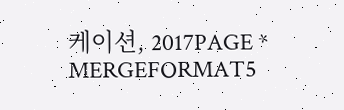케이션, 2017PAGE * MERGEFORMAT5